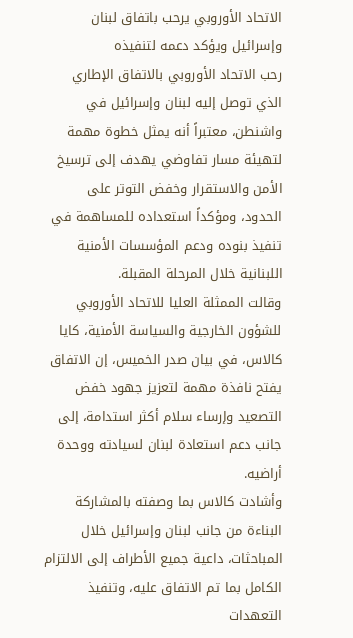الاتحاد الأوروبي يرحب باتفاق لبنان وإسرائيل ويؤكد دعمه لتنفيذه
رحب الاتحاد الأوروبي بالاتفاق الإطاري الذي توصل إليه لبنان وإسرائيل في واشنطن، معتبراً أنه يمثل خطوة مهمة لتهيئة مسار تفاوضي يهدف إلى ترسيخ الأمن والاستقرار وخفض التوتر على الحدود، ومؤكداً استعداده للمساهمة في تنفيذ بنوده ودعم المؤسسات الأمنية اللبنانية خلال المرحلة المقبلة.
وقالت الممثلة العليا للاتحاد الأوروبي للشؤون الخارجية والسياسة الأمنية، كايا كالاس، في بيان صدر الخميس، إن الاتفاق يفتح نافذة مهمة لتعزيز جهود خفض التصعيد وإرساء سلام أكثر استدامة، إلى جانب دعم استعادة لبنان لسيادته ووحدة أراضيه.
وأشادت كالاس بما وصفته بالمشاركة البناءة من جانب لبنان وإسرائيل خلال المباحثات، داعية جميع الأطراف إلى الالتزام الكامل بما تم الاتفاق عليه، وتنفيذ التعهدات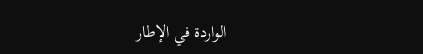الواردة في الإطار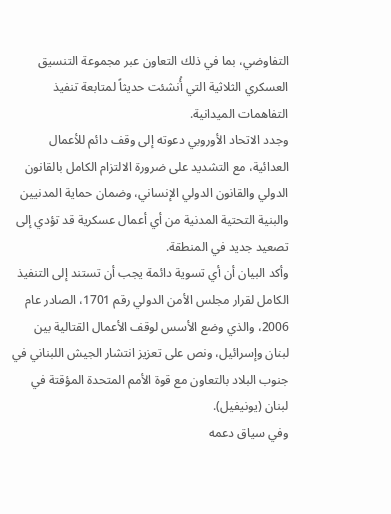التفاوضي، بما في ذلك التعاون عبر مجموعة التنسيق العسكري الثلاثية التي أُنشئت حديثاً لمتابعة تنفيذ التفاهمات الميدانية.
وجدد الاتحاد الأوروبي دعوته إلى وقف دائم للأعمال العدائية، مع التشديد على ضرورة الالتزام الكامل بالقانون الدولي والقانون الدولي الإنساني، وضمان حماية المدنيين والبنية التحتية المدنية من أي أعمال عسكرية قد تؤدي إلى تصعيد جديد في المنطقة.
وأكد البيان أن أي تسوية دائمة يجب أن تستند إلى التنفيذ الكامل لقرار مجلس الأمن الدولي رقم 1701، الصادر عام 2006، والذي وضع الأسس لوقف الأعمال القتالية بين لبنان وإسرائيل، ونص على تعزيز انتشار الجيش اللبناني في جنوب البلاد بالتعاون مع قوة الأمم المتحدة المؤقتة في لبنان (يونيفيل).
وفي سياق دعمه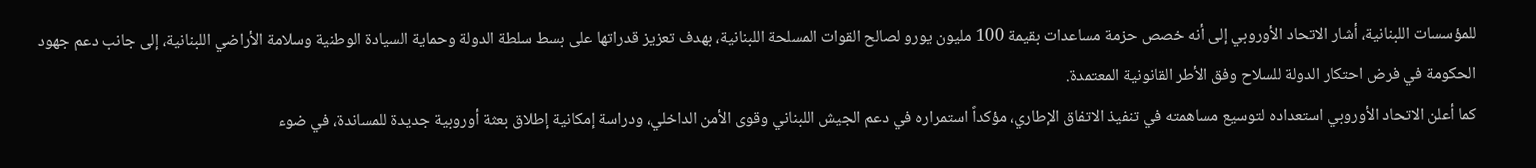للمؤسسات اللبنانية، أشار الاتحاد الأوروبي إلى أنه خصص حزمة مساعدات بقيمة 100 مليون يورو لصالح القوات المسلحة اللبنانية، بهدف تعزيز قدراتها على بسط سلطة الدولة وحماية السيادة الوطنية وسلامة الأراضي اللبنانية، إلى جانب دعم جهود الحكومة في فرض احتكار الدولة للسلاح وفق الأطر القانونية المعتمدة.
كما أعلن الاتحاد الأوروبي استعداده لتوسيع مساهمته في تنفيذ الاتفاق الإطاري، مؤكداً استمراره في دعم الجيش اللبناني وقوى الأمن الداخلي، ودراسة إمكانية إطلاق بعثة أوروبية جديدة للمساندة، في ضوء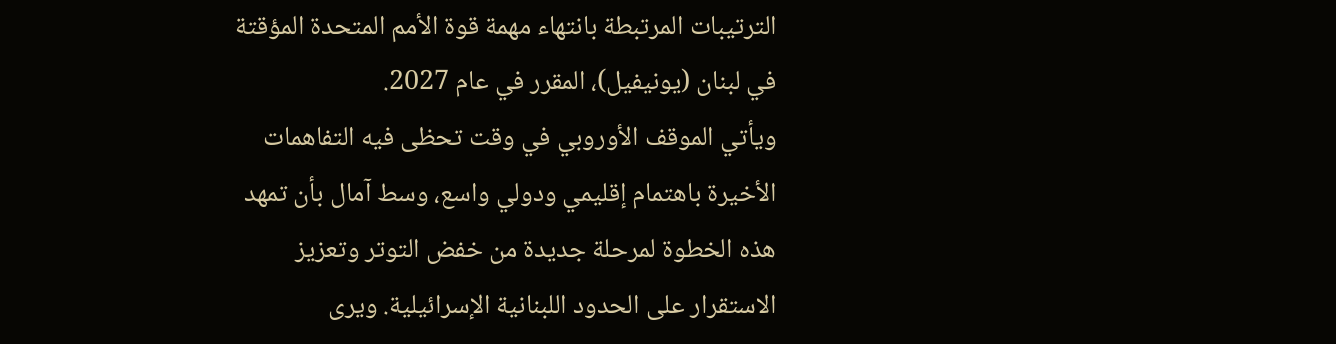الترتيبات المرتبطة بانتهاء مهمة قوة الأمم المتحدة المؤقتة في لبنان (يونيفيل)، المقرر في عام 2027.
ويأتي الموقف الأوروبي في وقت تحظى فيه التفاهمات الأخيرة باهتمام إقليمي ودولي واسع، وسط آمال بأن تمهد هذه الخطوة لمرحلة جديدة من خفض التوتر وتعزيز الاستقرار على الحدود اللبنانية الإسرائيلية. ويرى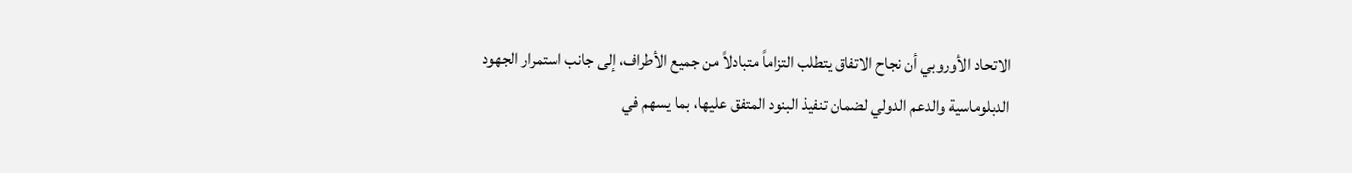الاتحاد الأوروبي أن نجاح الاتفاق يتطلب التزاماً متبادلاً من جميع الأطراف، إلى جانب استمرار الجهود الدبلوماسية والدعم الدولي لضمان تنفيذ البنود المتفق عليها، بما يسهم في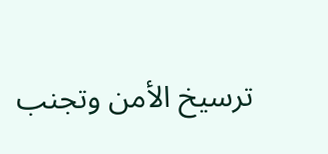ترسيخ الأمن وتجنب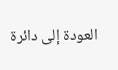العودة إلى دائرة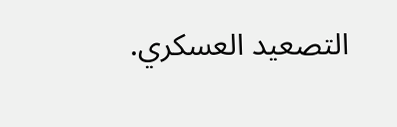التصعيد العسكري.